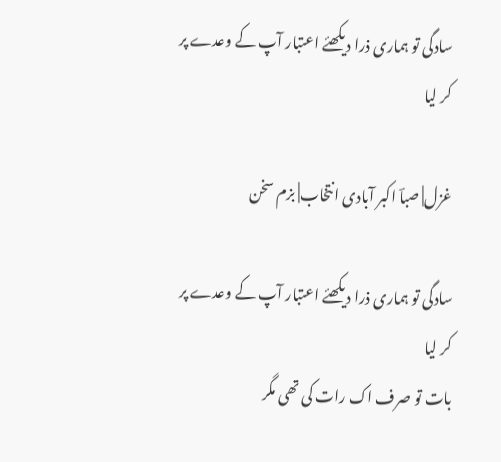سادگی تو ہماری ذرا دیکھئے اعتبار آپ کے وعدے پر کر لیا

غزل| صباؔ اکبر آبادی انتخاب| بزم سخن

سادگی تو ہماری ذرا دیکھئے اعتبار آپ کے وعدے پر کر لیا
بات تو صرف اک رات کی تھی مگر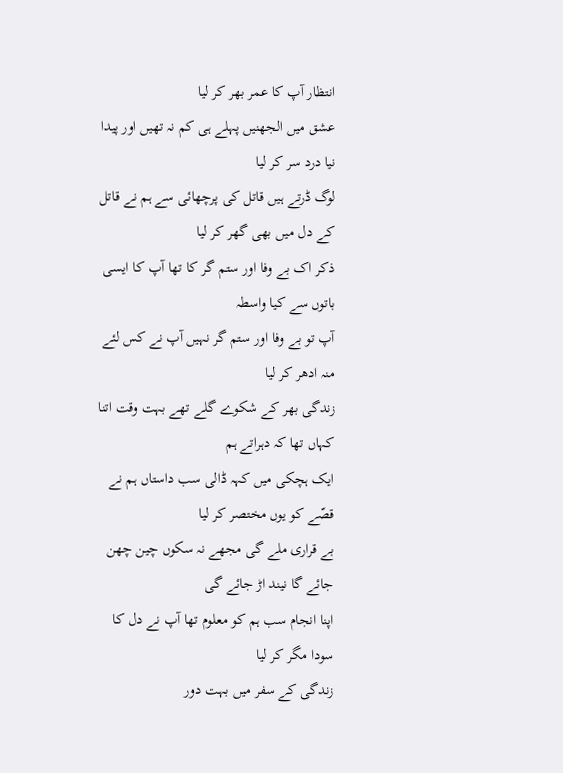انتظار آپ کا عمر بھر کر لیا
عشق میں الجھنیں پہلے ہی کم نہ تھیں اور پیدا نیا درد سر کر لیا
لوگ ڈرتے ہیں قاتل کی پرچھائی سے ہم نے قاتل کے دل میں بھی گھر کر لیا
ذکر اک بے وفا اور ستم گر کا تھا آپ کا ایسی باتوں سے کیا واسطہ
آپ تو بے وفا اور ستم گر نہیں آپ نے کس لئے منہ ادھر کر لیا
زندگی بھر کے شکوے گلے تھے بہت وقت اتنا کہاں تھا کہ دہراتے ہم
ایک ہچکی میں کہہ ڈالی سب داستاں ہم نے قصّے کو یوں مختصر کر لیا
بے قراری ملے گی مجھے نہ سکوں چین چھن جائے گا نیند اڑ جائے گی
اپنا انجام سب ہم کو معلوم تھا آپ نے دل کا سودا مگر کر لیا
زندگی کے سفر میں بہت دور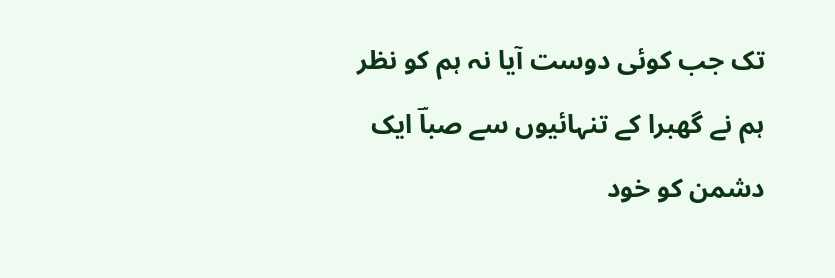تک جب کوئی دوست آیا نہ ہم کو نظر
ہم نے گھبرا کے تنہائیوں سے صباؔ ایک دشمن کو خود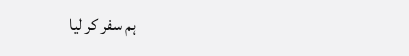ہم سفر کر لیا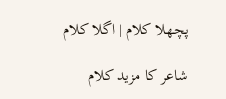پچھلا کلام | اگلا کلام

شاعر کا مزید کلام